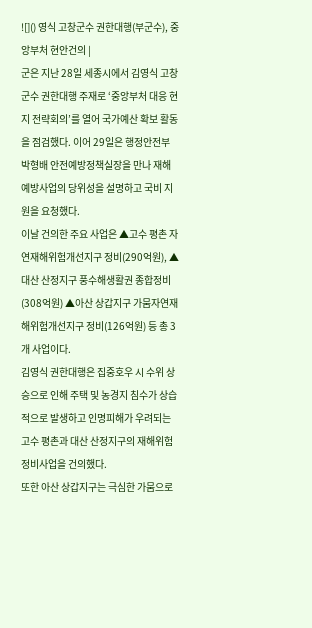![]() 영식 고창군수 권한대행(부군수), 중앙부처 현안건의 |
군은 지난 28일 세종시에서 김영식 고창군수 권한대행 주재로 ‘중앙부처 대응 현지 전략회의’를 열어 국가예산 확보 활동을 점검했다. 이어 29일은 행정안전부 박형배 안전예방정책실장을 만나 재해 예방사업의 당위성을 설명하고 국비 지원을 요청했다.
이날 건의한 주요 사업은 ▲고수 평촌 자연재해위험개선지구 정비(290억원), ▲대산 산정지구 풍수해생활권 종합정비(308억원) ▲아산 상갑지구 가뭄자연재해위험개선지구 정비(126억원) 등 총 3개 사업이다.
김영식 권한대행은 집중호우 시 수위 상승으로 인해 주택 및 농경지 침수가 상습적으로 발생하고 인명피해가 우려되는 고수 평촌과 대산 산정지구의 재해위험 정비사업을 건의했다.
또한 아산 상갑지구는 극심한 가뭄으로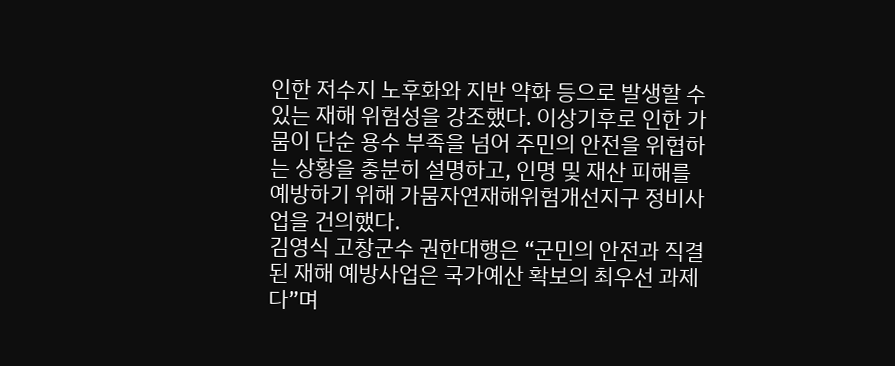인한 저수지 노후화와 지반 약화 등으로 발생할 수 있는 재해 위험성을 강조했다. 이상기후로 인한 가뭄이 단순 용수 부족을 넘어 주민의 안전을 위협하는 상황을 충분히 설명하고, 인명 및 재산 피해를 예방하기 위해 가뭄자연재해위험개선지구 정비사업을 건의했다.
김영식 고창군수 권한대행은 “군민의 안전과 직결된 재해 예방사업은 국가예산 확보의 최우선 과제다”며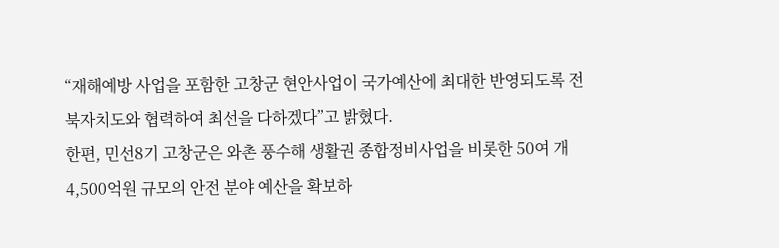“재해예방 사업을 포함한 고창군 현안사업이 국가예산에 최대한 반영되도록 전북자치도와 협력하여 최선을 다하겠다”고 밝혔다.
한편, 민선8기 고창군은 와촌 풍수해 생활권 종합정비사업을 비롯한 50여 개 4,500억원 규모의 안전 분야 예산을 확보하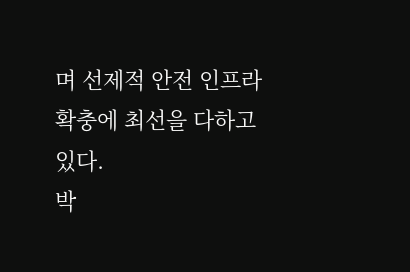며 선제적 안전 인프라 확충에 최선을 다하고 있다.
박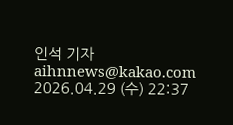인석 기자 aihnnews@kakao.com
2026.04.29 (수) 22:37